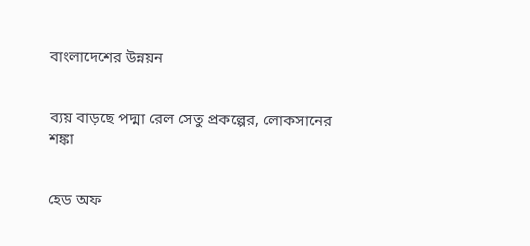বাংলাদেশের উন্নয়ন


ব্যয় বাড়ছে পদ্মা রেল সেতু প্রকল্পের, লোকসানের শঙ্কা


হেড অফ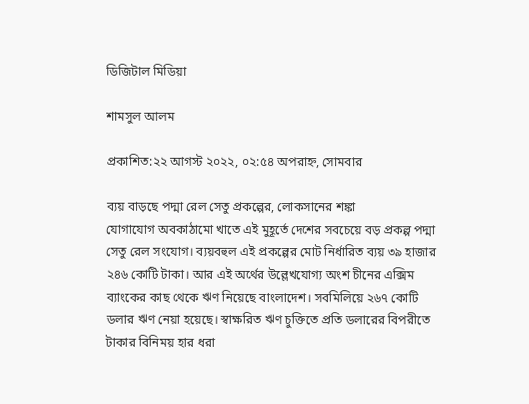ডিজিটাল মিডিয়া

শামসুল আলম

প্রকাশিত:২২ আগস্ট ২০২২, ০২:৫৪ অপরাহ্ন, সোমবার

ব্যয় বাড়ছে পদ্মা রেল সেতু প্রকল্পের, লোকসানের শঙ্কা
যোগাযোগ অবকাঠামো খাতে এই মুহূর্তে দেশের সবচেয়ে বড় প্রকল্প পদ্মা সেতু রেল সংযোগ। ব্যয়বহুল এই প্রকল্পের মোট নির্ধারিত ব্যয় ৩৯ হাজার ২৪৬ কোটি টাকা। আর এই অর্থের উল্লেখযোগ্য অংশ চীনের এক্সিম ব্যাংকের কাছ থেকে ঋণ নিয়েছে বাংলাদেশ। সবমিলিয়ে ২৬৭ কোটি ডলার ঋণ নেয়া হয়েছে। স্বাক্ষরিত ঋণ চুক্তিতে প্রতি ডলারের বিপরীতে টাকার বিনিময় হার ধরা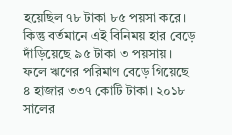হয়েছিল ৭৮ টাকা ৮৫ পয়সা করে। কিন্তু বর্তমানে এই বিনিময় হার বেড়ে দাঁড়িয়েছে ৯৫ টাকা ৩ পয়সায়। ফলে ঋণের পরিমাণ বেড়ে গিয়েছে ৪ হাজার ৩৩৭ কোটি টাকা। ২০১৮ সালের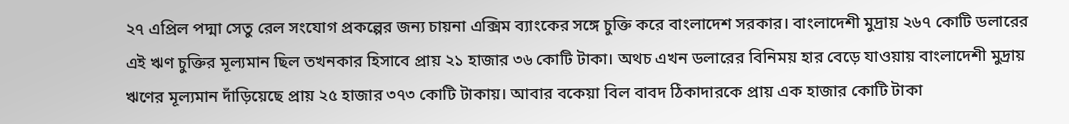২৭ এপ্রিল পদ্মা সেতু রেল সংযোগ প্রকল্পের জন্য চায়না এক্সিম ব্যাংকের সঙ্গে চুক্তি করে বাংলাদেশ সরকার। বাংলাদেশী মুদ্রায় ২৬৭ কোটি ডলারের এই ঋণ চুক্তির মূল্যমান ছিল তখনকার হিসাবে প্রায় ২১ হাজার ৩৬ কোটি টাকা। অথচ এখন ডলারের বিনিময় হার বেড়ে যাওয়ায় বাংলাদেশী মুদ্রায় ঋণের মূল্যমান দাঁড়িয়েছে প্রায় ২৫ হাজার ৩৭৩ কোটি টাকায়। আবার বকেয়া বিল বাবদ ঠিকাদারকে প্রায় এক হাজার কোটি টাকা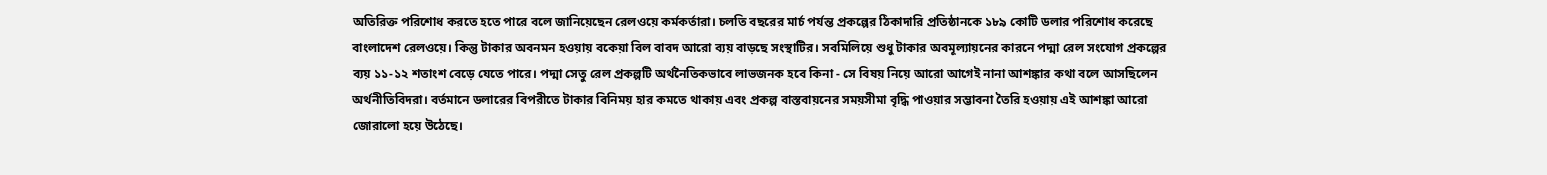অতিরিক্ত পরিশোধ করতে হতে পারে বলে জানিয়েছেন রেলওয়ে কর্মকর্তারা। চলতি বছরের মার্চ পর্যন্ত প্রকল্পের ঠিকাদারি প্রতিষ্ঠানকে ১৮৯ কোটি ডলার পরিশোধ করেছে বাংলাদেশ রেলওয়ে। কিন্তু টাকার অবনমন হওয়ায় বকেয়া বিল বাবদ আরো ব্যয় বাড়ছে সংস্থাটির। সবমিলিয়ে শুধু টাকার অবমূল্যায়নের কারনে পদ্মা রেল সংযোগ প্রকল্পের ব্যয় ১১-১২ শতাংশ বেড়ে যেতে পারে। পদ্মা সেতু রেল প্রকল্পটি অর্থনৈতিকভাবে লাভজনক হবে কিনা - সে বিষয় নিয়ে আরো আগেই নানা আশঙ্কার কথা বলে আসছিলেন অর্থনীতিবিদরা। বর্তমানে ডলারের বিপরীতে টাকার বিনিময় হার কমতে থাকায় এবং প্রকল্প বাস্তবায়নের সময়সীমা বৃদ্ধি পাওয়ার সম্ভাবনা তৈরি হওয়ায় এই আশঙ্কা আরো জোরালো হয়ে উঠেছে।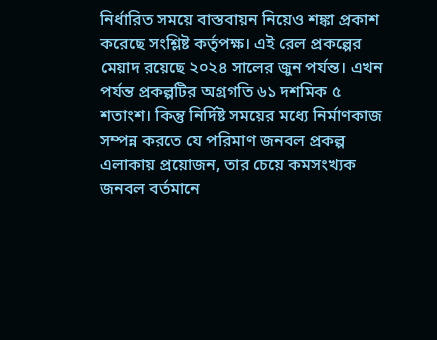নির্ধারিত সময়ে বাস্তবায়ন নিয়েও শঙ্কা প্রকাশ করেছে সংশ্লিষ্ট কর্তৃপক্ষ। এই রেল প্রকল্পের মেয়াদ রয়েছে ২০২৪ সালের জুন পর্যন্ত। এখন পর্যন্ত প্রকল্পটির অগ্রগতি ৬১ দশমিক ৫ শতাংশ। কিন্তু নির্দিষ্ট সময়ের মধ্যে নির্মাণকাজ সম্পন্ন করতে যে পরিমাণ জনবল প্রকল্প এলাকায় প্রয়োজন, তার চেয়ে কমসংখ্যক জনবল বর্তমানে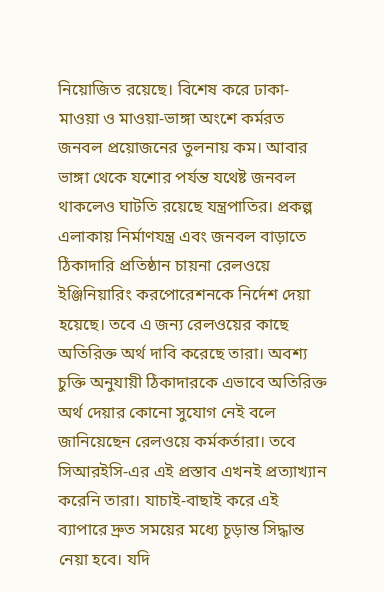নিয়োজিত রয়েছে। বিশেষ করে ঢাকা-মাওয়া ও মাওয়া-ভাঙ্গা অংশে কর্মরত জনবল প্রয়োজনের তুলনায় কম। আবার ভাঙ্গা থেকে যশোর পর্যন্ত যথেষ্ট জনবল থাকলেও ঘাটতি রয়েছে যন্ত্রপাতির। প্রকল্প এলাকায় নির্মাণযন্ত্র এবং জনবল বাড়াতে ঠিকাদারি প্রতিষ্ঠান চায়না রেলওয়ে ইঞ্জিনিয়ারিং করপোরেশনকে নির্দেশ দেয়া হয়েছে। তবে এ জন্য রেলওয়ের কাছে অতিরিক্ত অর্থ দাবি করেছে তারা। অবশ্য চুক্তি অনুযায়ী ঠিকাদারকে এভাবে অতিরিক্ত অর্থ দেয়ার কোনো সুযোগ নেই বলে জানিয়েছেন রেলওয়ে কর্মকর্তারা। তবে সিআরইসি-এর এই প্রস্তাব এখনই প্রত্যাখ্যান করেনি তারা। যাচাই-বাছাই করে এই ব্যাপারে দ্রুত সময়ের মধ্যে চূড়ান্ত সিদ্ধান্ত নেয়া হবে। যদি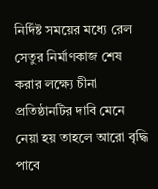নির্দিষ্ট সময়ের মধ্যে রেল সেতুর নির্মাণকাজ শেষ করার লক্ষ্যে চীনা প্রতিষ্ঠানটির দাবি মেনে নেয়া হয় তাহলে আরো বৃদ্ধি পাবে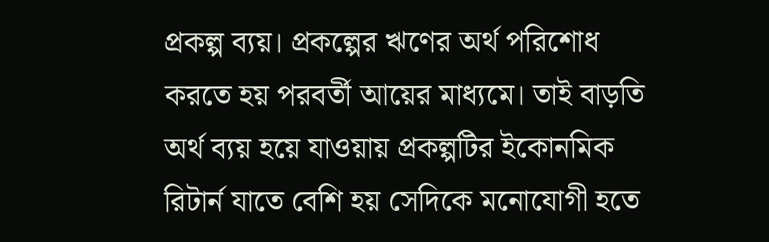প্রকল্প ব্যয়। প্রকল্পের ঋণের অর্থ পরিশোধ করতে হয় পরবর্তী আয়ের মাধ্যমে। তাই বাড়তি অর্থ ব্যয় হয়ে যাওয়ায় প্রকল্পটির ইকোনমিক রিটার্ন যাতে বেশি হয় সেদিকে মনোযোগী হতে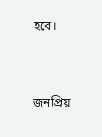হবে।


জনপ্রিয়